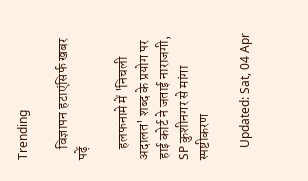Trending

    विज्ञापन हटाएंसिर्फ खबर पढ़ें

    हलफनामे में 'निचली अदालत' शब्द के प्रयोग पर हाई कोर्ट ने जताई नाराजगी, SP कुशीनगर से मांगा स्पष्टीकरण

    Updated: Sat, 04 Apr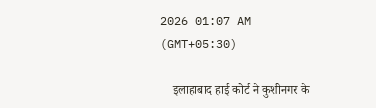2026 01:07 AM (GMT+05:30)

    इलाहाबाद हाई कोर्ट ने कुशीनगर के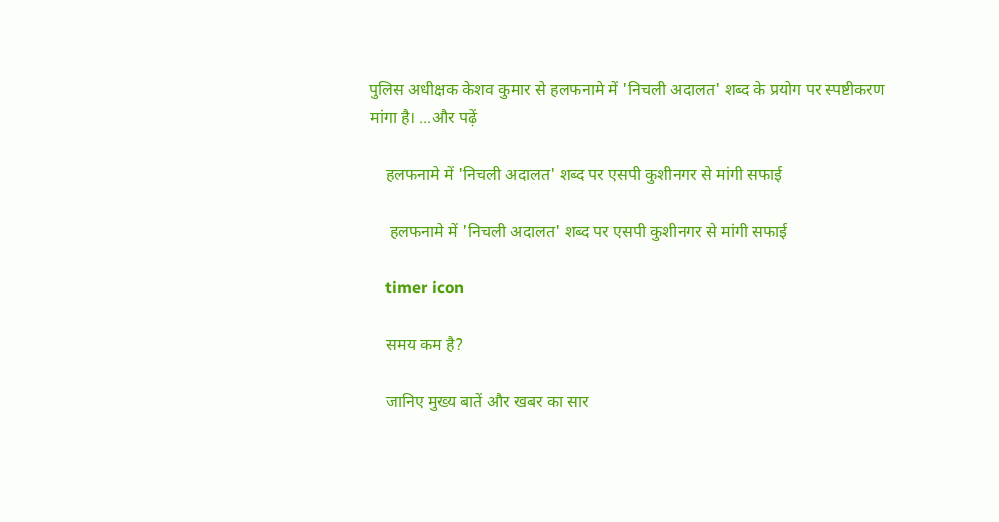पुलिस अधीक्षक केशव कुमार से हलफनामे में 'निचली अदालत' शब्द के प्रयोग पर स्पष्टीकरण मांगा है। ...और पढ़ें

    हलफनामे में 'निचली अदालत' शब्द पर एसपी कुशीनगर से मांगी सफाई

     हलफनामे में 'निचली अदालत' शब्द पर एसपी कुशीनगर से मांगी सफाई

    timer icon

    समय कम है?

    जानिए मुख्य बातें और खबर का सार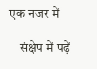एक नजर में

    संक्षेप में पढ़ें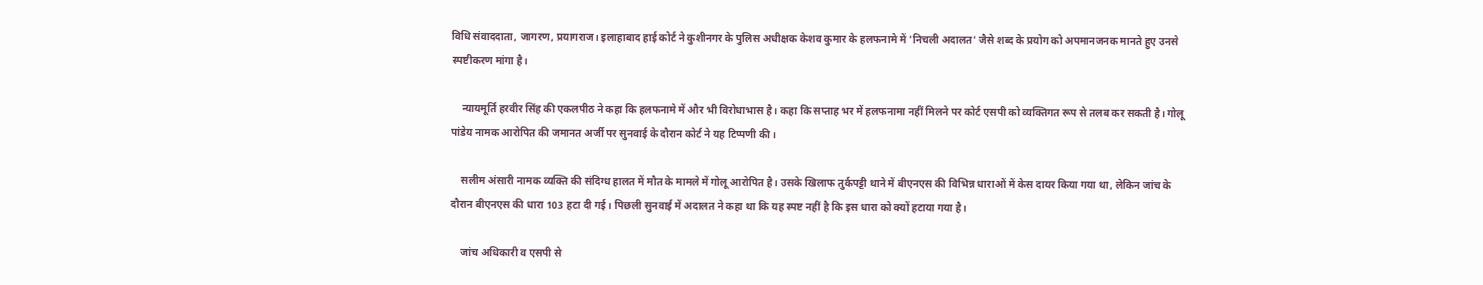विधि संवाददाता, जागरण, प्रयागराज। इलाहाबाद हाई कोर्ट ने कुशीनगर के पुलिस अधीक्षक केशव कुमार के हलफनामे में 'निचली अदालत' जैसे शब्द के प्रयोग को अपमानजनक मानते हुए उनसे स्पष्टीकरण मांगा है।

    न्यायमूर्ति हरवीर सिंह की एकलपीठ ने कहा कि हलफनामे में और भी विरोधाभास है। कहा कि सप्ताह भर में हलफनामा नहीं मिलने पर कोर्ट एसपी को व्यक्तिगत रूप से तलब कर सकती है। गोलू पांडेय नामक आरोपित की जमानत अर्जी पर सुनवाई के दौरान कोर्ट ने यह टिप्पणी की।

    सलीम अंसारी नामक व्यक्ति की संदिग्ध हालत में मौत के मामले में गोलू आरोपित है। उसके खिलाफ तुर्कपट्टी थाने में बीएनएस की विभिन्न धाराओं में केस दायर किया गया था, लेकिन जांच के दौरान बीएनएस की धारा 103 हटा दी गई। पिछली सुनवाई में अदालत ने कहा था कि यह स्पष्ट नहीं है कि इस धारा को क्यों हटाया गया है।

    जांच अधिकारी व एसपी से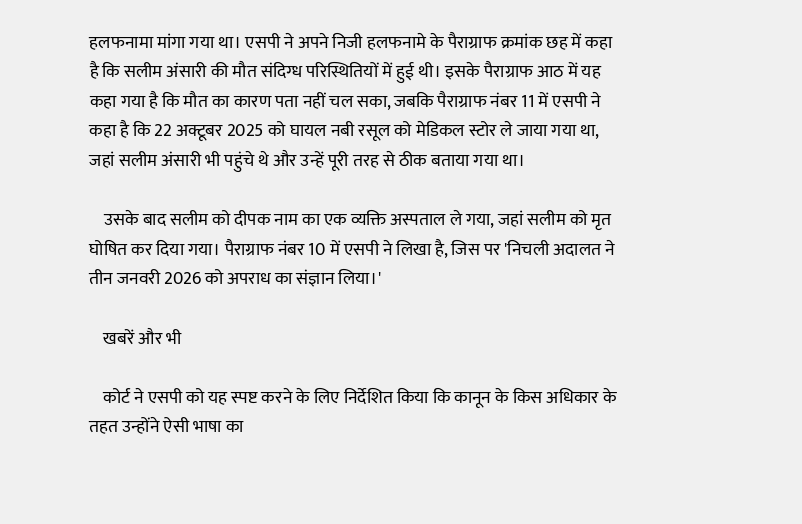हलफनामा मांगा गया था। एसपी ने अपने निजी हलफनामे के पैराग्राफ क्रमांक छह में कहा है कि सलीम अंसारी की मौत संदिग्ध परिस्थितियों में हुई थी। इसके पैराग्राफ आठ में यह कहा गया है कि मौत का कारण पता नहीं चल सका, जबकि पैराग्राफ नंबर 11 में एसपी ने कहा है कि 22 अक्टूबर 2025 को घायल नबी रसूल को मेडिकल स्टोर ले जाया गया था, जहां सलीम अंसारी भी पहुंचे थे और उन्हें पूरी तरह से ठीक बताया गया था।

    उसके बाद सलीम को दीपक नाम का एक व्यक्ति अस्पताल ले गया, जहां सलीम को मृत घोषित कर दिया गया। पैराग्राफ नंबर 10 में एसपी ने लिखा है, जिस पर 'निचली अदालत ने तीन जनवरी 2026 को अपराध का संज्ञान लिया।'

    खबरें और भी

    कोर्ट ने एसपी को यह स्पष्ट करने के लिए निर्देशित किया कि कानून के किस अधिकार के तहत उन्होंने ऐसी भाषा का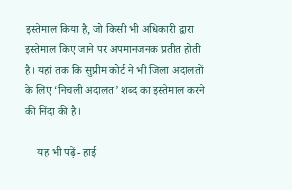इस्तेमाल किया है, जो किसी भी अधिकारी द्वारा इस्तेमाल किए जाने पर अपमानजनक प्रतीत होती है। यहां तक कि सुप्रीम कोर्ट ने भी जिला अदालतों के लिए ‘निचली अदालत’ शब्द का इस्तेमाल करने की निंदा की है।

    यह भी पढ़ें- हाई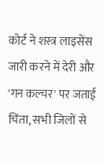कोर्ट ने शस्त्र लाइसेंस जारी करने में देरी और 'गन कल्चर' पर जताई चिंता, सभी जिलों से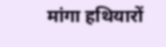मांगा हथियारों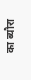का ब्यौरा